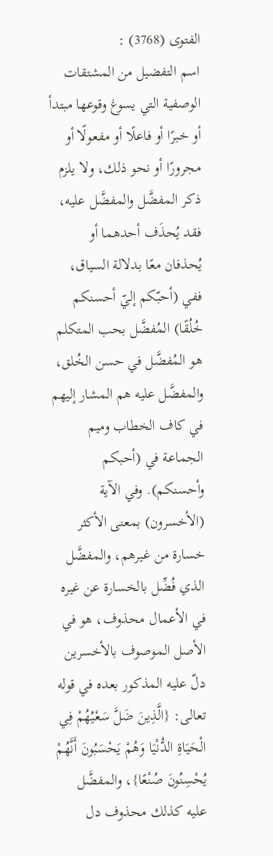الفتوى (3768) :
اسم التفضيل من المشتقات الوصفية التي يسوغ وقوعها مبتدأ أو خبرًا أو فاعلًا أو مفعولًا أو مجرورًا أو نحو ذلك، ولا يلزم ذكر المفضَّل والمفضَّل عليه، فقد يُحذَف أحدهما أو يُحذفان معًا بدلالة السياق، ففي (أحبّكم إليّ أحسنكم خُلُقًا) المُفضَّل بحب المتكلم هو المُفضَّل في حسن الخُلق، والمفضَّل عليه هم المشار إليهم في كاف الخطاب وميم الجماعة في (أحبكم وأحسنكم). وفي الآية (الأخسرون) بمعنى الأكثر خسارة من غيرهم، والمفضَّل الذي فُضِّل بالخسارة عن غيره في الأعمال محذوف، هو في الأصل الموصوف بالأخسرين دلّ عليه المذكور بعده في قوله تعالى: {الَّذِينَ ضَلَّ سَعْيُهُمْ فِي الْحَيَاةِ الدُّنْيَا وَهُمْ يَحْسَبُونَ أَنَّهُمْ يُحْسِنُونَ صُنْعًا}، والمفضَّل عليه كذلك محذوف دل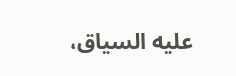عليه السياق،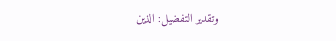وتقدير التفضيل: الذين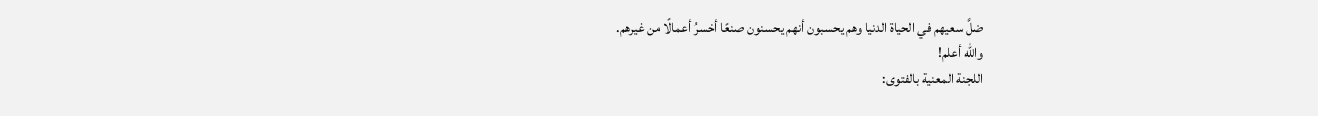ضلَّ سعيهم في الحياة الدنيا وهم يحسبون أنهم يحسنون صنعًا أخسرُ أعمالًا من غيرهم.
والله أعلم!
اللجنة المعنية بالفتوى: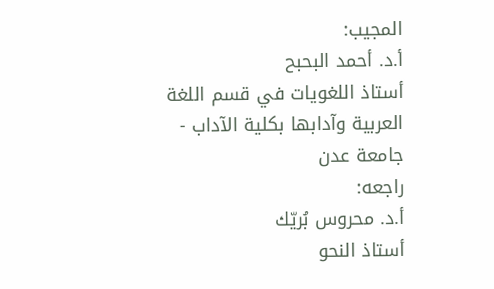المجيب:
أ.د. أحمد البحبح
أستاذ اللغويات في قسم اللغة
العربية وآدابها بكلية الآداب - جامعة عدن
راجعه:
أ.د. محروس بُريّك
أستاذ النحو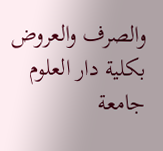والصرف والعروض
بكلية دار العلوم جامعة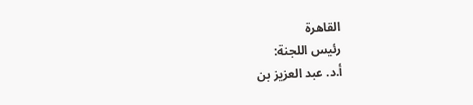القاهرة
رئيس اللجنة:
أ.د. عبد العزيز بن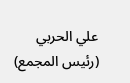علي الحربي
(رئيس المجمع)